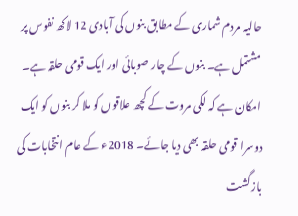حالیہ مردم شماری کے مطابق بنوں کی آبادی 12 لاکھ نفوس پر مشتمل ہے۔ بنوں کے چار صوبائی اور ایک قومی حلقہ ہے۔ امکان ہے کہ لکی مروت کے کچھ علاقوں کو ملا کر بنوں کو ایک دوسرا قومی حلقہ بھی دیا جائے۔ 2018ء کے عام انتخابات کی بازگشت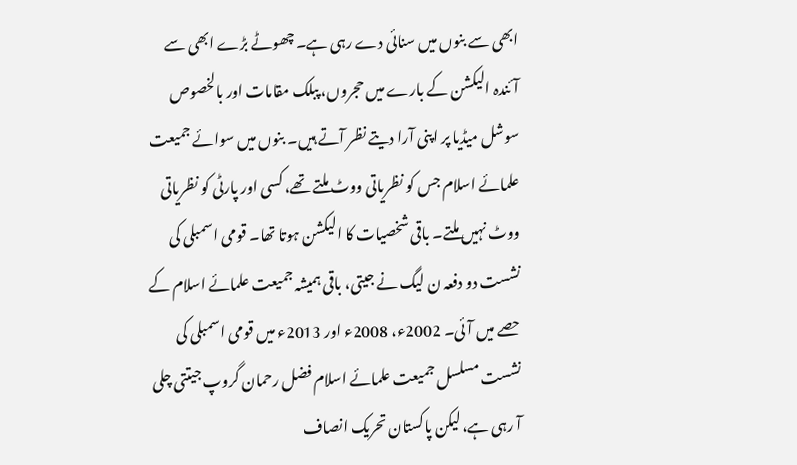ابھی سے بنوں میں سنائی دے رہی ہے۔ چھوٹے بڑے ابھی سے آئندہ الیکشن کے بارے میں حجروں، پبلک مقامات اور بالخصوص سوشل میڈیا پر اپنی آرا دیتے نظر آتے ہیں۔ بنوں میں سوائے جمیعت علمائے اسلام جس کو نظریاتی ووٹ ملتے تھے، کسی اور پارٹی کو نظریاتی ووٹ نہیں ملتے۔ باقی شخصیات کا الیکشن ہوتا تھا۔ قومی اسمبلی کی نشست دو دفعہ ن لیگ نے جیتی، باقی ہمیشہ جمیعت علمائے اسلام کے حصے میں آئی۔ 2002ء، 2008ء اور 2013ء میں قومی اسمبلی کی نشست مسلسل جمیعت علمائے اسلام فضل رحمان گروپ جیتتی چلی آ رہی ہے، لیکن پاکستان تحریک انصاف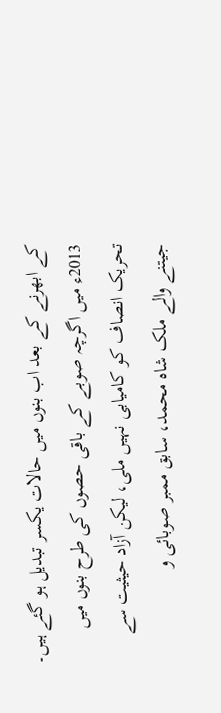کے ابھرنے کے بعد اب بنوں میں حالات یکسر تبدیل ہو گئے ہیں۔ 2013ء میں اگرچہ صوبے کے باقی حصوں کی طرح بنوں میں تحریک انصاف کو کامیابی نہیں ملی، لیکن آزاد حیثیت سے جیتنے والے ملک شاہ محمد، سابق ممبر صوبائی و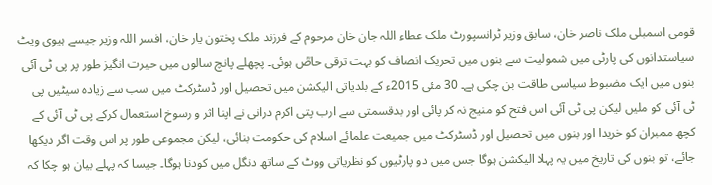قومی اسمبلی ملک ناصر خان، سابق وزیر ٹرانسپورٹ ملک عطاء اللہ جان خان مرحوم کے فرزند ملک پختون یار خان، افسر اللہ وزیر جیسے ہیوی ویٹ سیاستدانوں کی پارٹی میں شمولیت سے بنوں میں تحریک انصاف کو بہت ترقی حاصؒ ہوئی۔ پچھلے پانچ سالوں میں حیرت انگیز طور پر پی ٹی آئی بنوں میں ایک مضبوط سیاسی طاقت بن چکی ہے۔ 30 مئی 2015ء کے بلدیاتی الیکشن میں تحصیل اور ڈسٹرکٹ میں سب سے زیادہ سیٹیں پی ٹی آئی کو ملیں لیکن پی ٹی آئی اس فتح کو منیج نہ کر پائی اور بدقسمتی سے ارب پتی اکرم درانی نے اپنا اثر و رسوخ استعمال کرکے پی ٹی آئی کے کچھ ممبران کو خریدا اور بنوں میں تحصیل اور ڈسٹرکٹ میں جمیعت علمائے اسلام کی حکومت بنائی، لیکن مجموعی طور پر اس وقت اگر دیکھا جائے، تو بنوں کی تاریخ میں یہ پہلا الیکشن ہوگا جس میں دو پارٹیوں کو نظریاتی ووٹ کے ساتھ دنگل میں کودنا ہوگا۔ جیسا کہ پہلے بیان ہو چکا کہ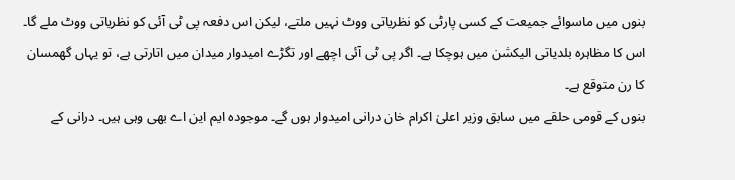بنوں میں ماسوائے جمیعت کے کسی پارٹی کو نظریاتی ووٹ نہیں ملتے، لیکن اس دفعہ پی ٹی آئی کو نظریاتی ووٹ ملے گا۔ اس کا مظاہرہ بلدیاتی الیکشن میں ہوچکا ہے۔ اگر پی ٹی آئی اچھے اور تگڑے امیدوار میدان میں اتارتی ہے، تو یہاں گھمسان کا رن متوقع ہے۔
بنوں کے قومی حلقے میں سابق وزیر اعلیٰ اکرام خان درانی امیدوار ہوں گے۔ موجودہ ایم این اے بھی وہی ہیں۔ درانی کے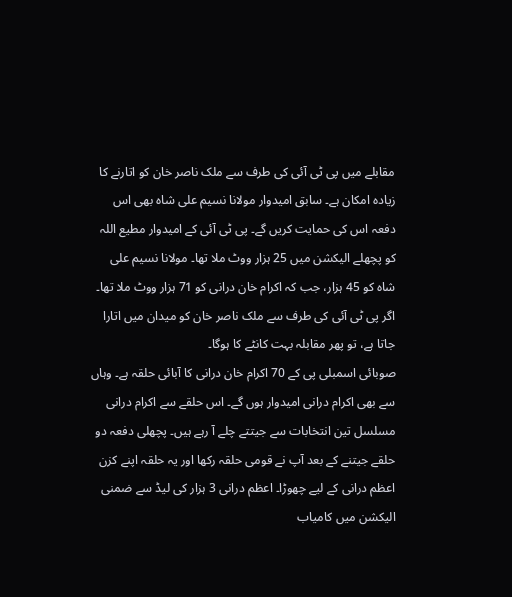مقابلے میں پی ٹی آئی کی طرف سے ملک ناصر خان کو اتارنے کا زیادہ امکان ہے۔ سابق امیدوار مولانا نسیم علی شاہ بھی اس دفعہ اس کی حمایت کریں گے۔ پی ٹی آئی کے امیدوار مطیع اللہ کو پچھلے الیکشن میں 25 ہزار ووٹ ملا تھا۔ مولانا نسیم علی شاہ کو 45 ہزار، جب کہ اکرام خان درانی کو 71 ہزار ووٹ ملا تھا۔ اگر پی ٹی آئی کی طرف سے ملک ناصر خان کو میدان میں اتارا جاتا ہے، تو پھر مقابلہ بہت کانٹے کا ہوگا۔
صوبائی اسمبلی پی کے 70 اکرام خان درانی کا آبائی حلقہ ہے۔ وہاں سے بھی اکرام درانی امیدوار ہوں گے۔ اس حلقے سے اکرام درانی مسلسل تین انتخابات سے جیتتے چلے آ رہے ہیں۔ پچھلی دفعہ دو حلقے جیتنے کے بعد آپ نے قومی حلقہ رکھا اور یہ حلقہ اپنے کزن اعظم درانی کے لیے چھوڑا۔ اعظم درانی 3 ہزار کی لیڈ سے ضمنی الیکشن میں کامیاب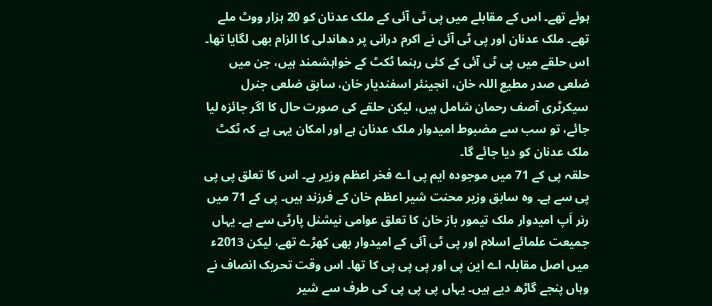ہوئے تھے۔ اس کے مقابلے میں پی ٹی آئی کے ملک عدنان کو 20 ہزار ووٹ ملے تھے۔ ملک عدنان اور پی ٹی آئی نے اکرم درانی پر دھاندلی کا الزام بھی لگایا تھا۔ اس حلقے میں پی ٹی آئی کے کئی رہنما ٹکٹ کے خواہشمند ہیں، جن میں ضلعی صدر مطیع اللہ خان، انجینئر اسفندیار خان، سابق ضلعی جنرل سیکرٹری آصف رحمان شامل ہیں، لیکن حلقے کی صورت حال کا اگر جائزہ لیا جائے، تو سب سے مضبوط امیدوار ملک عدنان ہے اور امکان یہی ہے کہ ٹکٹ ملک عدنان کو دیا جائے گا۔
حلقہ پی کے 71 میں موجودہ ایم پی اے فخر اعظم وزیر ہے۔ اس کا تعلق پی پی پی سے ہے۔ وہ سابق وزیر محنت شیر اعظم خان کے فرزند ہیں۔ پی کے 71 میں رنر اَپ امیدوار ملک تیمور باز خان کا تعلق عوامی نیشنل پارٹی سے ہے۔ یہاں جمیعت علمائے اسلام اور پی ٹی آئی کے امیدوار بھی کھڑے تھے، لیکن 2013ء میں اصل مقابلہ اے این پی اور پی پی پی کا تھا۔ اس وقت تحریک انصاف نے وہاں پنجے گاڑھ دیے ہیں۔ یہاں پی پی پی کی طرف سے شیر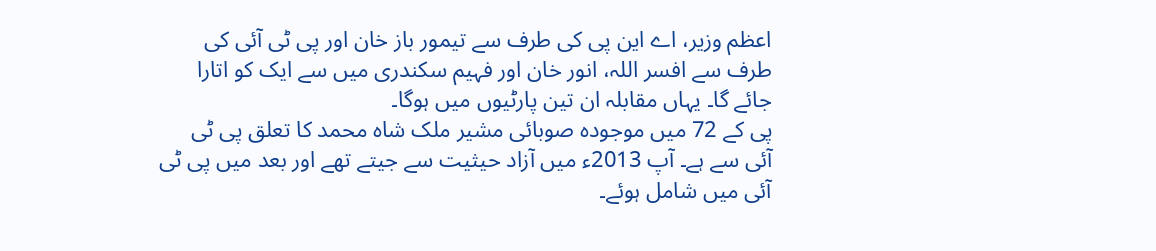اعظم وزیر، اے این پی کی طرف سے تیمور باز خان اور پی ٹی آئی کی طرف سے افسر اللہ، انور خان اور فہیم سکندری میں سے ایک کو اتارا جائے گا۔ یہاں مقابلہ ان تین پارٹیوں میں ہوگا۔
پی کے 72 میں موجودہ صوبائی مشیر ملک شاہ محمد کا تعلق پی ٹی آئی سے ہے۔ آپ 2013ء میں آزاد حیثیت سے جیتے تھے اور بعد میں پی ٹی آئی میں شامل ہوئے۔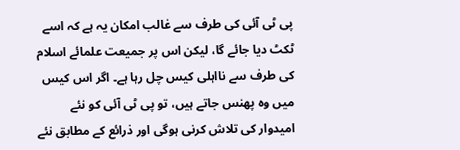پی ٹی آئی کی طرف سے غالب امکان یہ ہے کہ اسے ٹکٹ دیا جائے گا، لیکن اس پر جمیعت علمائے اسلام کی طرف سے نااہلی کیس چل رہا ہے۔ اگر اس کیس میں وہ پھنس جاتے ہیں، تو پی ٹی آئی کو نئے امیدوار کی تلاش کرنی ہوگی اور ذرائع کے مطابق نئے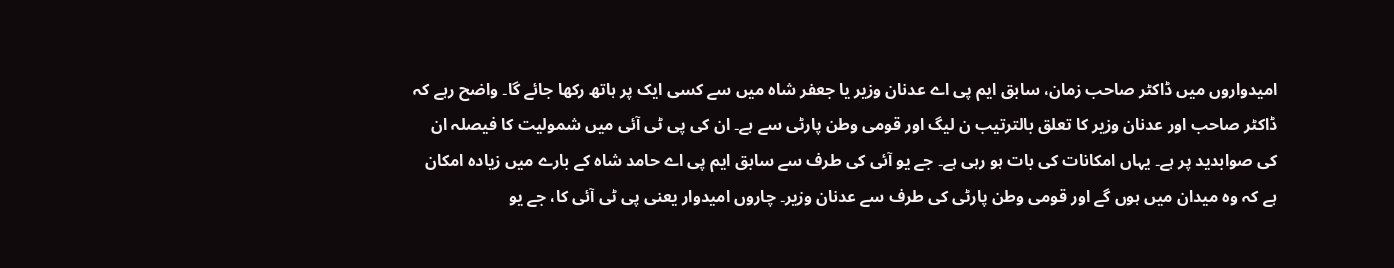امیدواروں میں ڈاکٹر صاحب زمان، سابق ایم پی اے عدنان وزیر یا جعفر شاہ میں سے کسی ایک پر ہاتھ رکھا جائے گا۔ واضح رہے کہ ڈاکٹر صاحب اور عدنان وزیر کا تعلق بالترتیب ن لیگ اور قومی وطن پارٹی سے ہے۔ ان کی پی ٹی آئی میں شمولیت کا فیصلہ ان کی صوابدید پر ہے۔ یہاں امکانات کی بات ہو رہی ہے۔ جے یو آئی کی طرف سے سابق ایم پی اے حامد شاہ کے بارے میں زیادہ امکان ہے کہ وہ میدان میں ہوں گے اور قومی وطن پارٹی کی طرف سے عدنان وزیر۔ چاروں امیدوار یعنی پی ٹی آئی کا، جے یو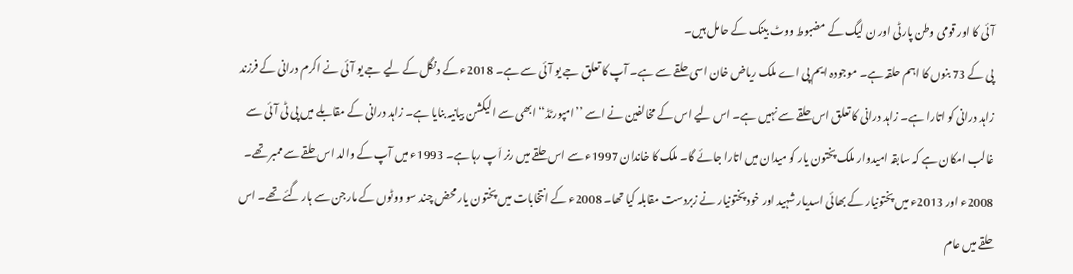آئی کا اور قومی وطن پارٹی اور ن لیگ کے مضبوط ووٹ بینک کے حامل ہیں۔
پی کے 73 بنوں کا اہم حلقہ ہے۔ موجودہ ایم پی اے ملک ریاض خان اسی حلقے سے ہے۔ آپ کا تعلق جے یو آئی سے ہے۔ 2018ء کے دنگل کے لیے جے یو آئی نے اکرم درانی کے فرزند زاہد درانی کو اتارا ہے۔ زاہد درانی کا تعلق اس حلقے سے نہیں ہے۔ اس لیے اس کے مخالفین نے اسے ’’امپورٹڈ‘‘ ابھی سے الیکشن بیانیہ بنایا ہے۔ زاہد درانی کے مقابلے میں پی ٹی آئی سے غالب امکان ہے کہ سابقہ امیدوار ملک پختون یار کو میدان میں اتارا جائے گا۔ ملک کا خاندان 1997ء سے اس حلقے میں رنر اَپ رہا ہے۔ 1993ء میں آپ کے والد اس حلقے سے ممبر تھے۔ 2008ء اور 2013ء میں پختونیار کے بھائی اسدیار شہید اور خود پختونیار نے زبردست مقابلہ کیا تھا۔ 2008ء کے انتخابات میں پختون یار محض چند سو ووٹوں کے مارجن سے ہار گئے تھے۔ اس حلقے میں عام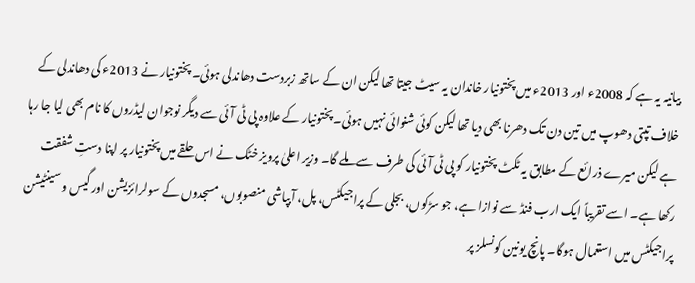بیانیہ یہ ہے کہ 2008ء اور 2013ء میں پختونیار خاندان یہ سیٹ جیتا تھا لیکن ان کے ساتھ زبردست دھاندلی ہوئی۔ پختونیار نے 2013ء کی دھاندلی کے خلاف تپتی دھوپ میں تین دن تک دھرنا بھی دیا تھا لیکن کوئی شنوائی نہیں ہوئی۔ پختونیار کے علاوہ پی ٹی آئی سے دیگر نوجوان لیڈروں کا نام بھی لیا جا رہا ہے لیکن میرے ذرائع کے مطابق یہ ٹکٹ پختونیار کو پی ٹی آئی کی طرف سے ملے گا۔ وزیر اعلیٰ پرویز خٹک نے اس حلقے میں پختونیار پر اپنا دستِ شفقت رکھا ہے۔ اسے تقریباً ایک ارب فنڈ سے نوازا ہے، جو سڑکوں، بجلی کے پراجیکٹس، پل، آبپاشی منصوبوں، مسجدوں کے سولرائزیشن اور گیس و سینٹیشن پراجیکٹس میں استعمال ہوگا۔ پانچ یونین کونسلز پر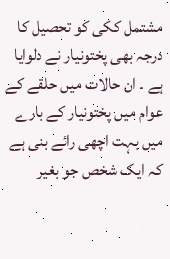مشتمل ککی کو تحصیل کا درجہ بھی پختونیار نے دلوایا ہے ۔ ان حالات میں حلقے کے عوام میں پختونیار کے بارے میں بہت اچھی رائے بنی ہے کہ ایک شخص جو بغیر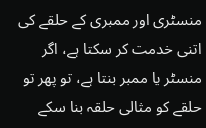منسٹری اور ممبری کے حلقے کی اتنی خدمت کر سکتا ہے، اگر منسٹر یا ممبر بنتا ہے، تو پھر تو حلقے کو مثالی حلقہ بنا سکے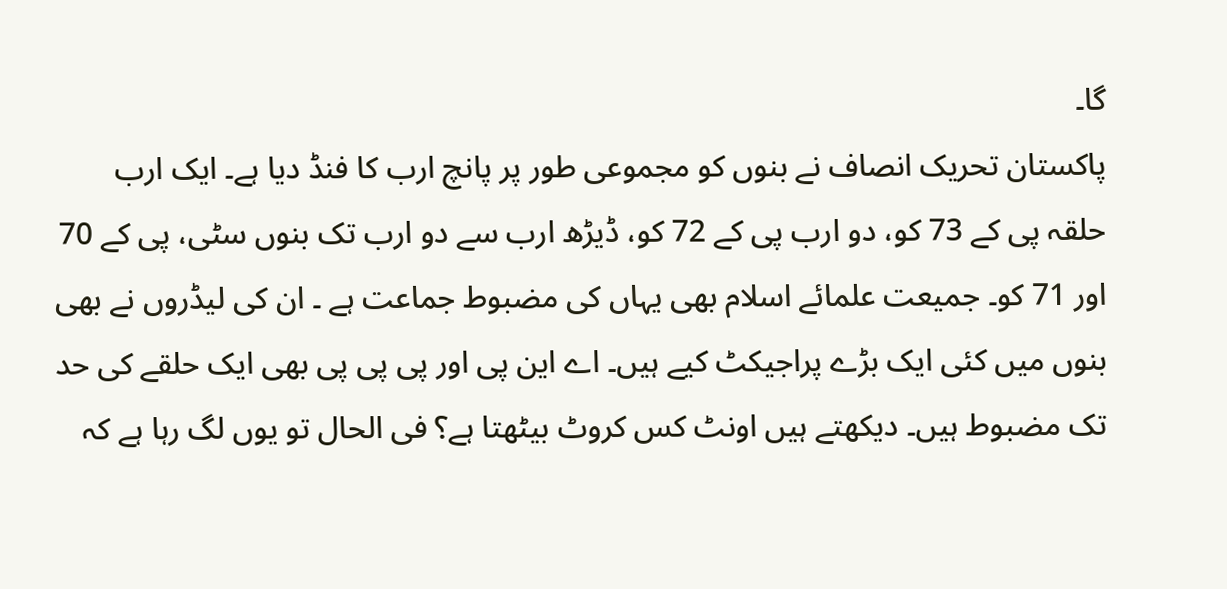گا۔
پاکستان تحریک انصاف نے بنوں کو مجموعی طور پر پانچ ارب کا فنڈ دیا ہے۔ ایک ارب حلقہ پی کے 73 کو، دو ارب پی کے 72 کو، ڈیڑھ ارب سے دو ارب تک بنوں سٹی، پی کے 70 اور 71 کو۔ جمیعت علمائے اسلام بھی یہاں کی مضبوط جماعت ہے ۔ ان کی لیڈروں نے بھی بنوں میں کئی ایک بڑے پراجیکٹ کیے ہیں۔ اے این پی اور پی پی پی بھی ایک حلقے کی حد تک مضبوط ہیں۔ دیکھتے ہیں اونٹ کس کروٹ بیٹھتا ہے؟ فی الحال تو یوں لگ رہا ہے کہ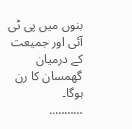بنوں میں پی ٹی آئی اور جمیعت کے درمیان گھمسان کا رن ہوگا۔
………..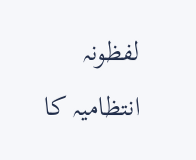لفظونہ انتظامیہ کا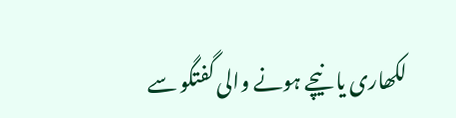لکھاری یا نیچے ہونے والی گفتگو سے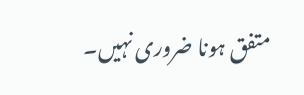متفق ہونا ضروری نہیں۔